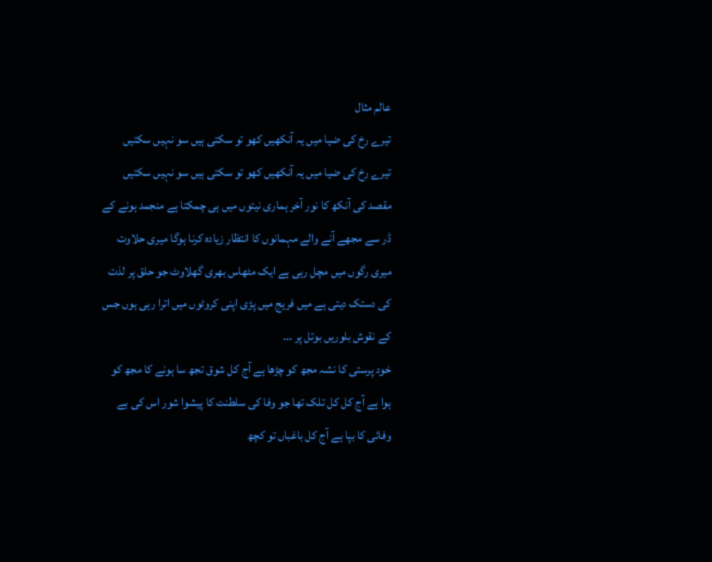عالم مثال
تیرے رخ کی ضیا میں یہ آنکھیں کھو تو سکتی ہیں سو نہیں سکتیں
تیرے رخ کی ضیا میں یہ آنکھیں کھو تو سکتی ہیں سو نہیں سکتیں
مقصد کی آنکھ کا نور آخر ہماری نیتوں میں ہی چمکتا ہے منجمد ہونے کے ڈر سے مجھے آنے والے مہمانوں کا انتظار زیادہ کرنا ہوگا میری حلاوت میری رگوں میں مچل رہی ہے ایک مٹھاس بھری گھلاوٹ جو حلق پر لذت کی دستک دیتی ہے میں فریج میں پڑی اپنی کروٹوں میں اترا رہی ہوں جس کے نقوش بلوریں بوتل پر ...
خود پرستی کا نشہ مجھ کو چڑھا ہے آج کل شوق تجھ سا ہونے کا مجھ کو ہوا ہے آج کل کل تلک تھا جو وفا کی سلطنت کا پیشوا شور اس کی بے وفائی کا بپا ہے آج کل باغباں تو کچھ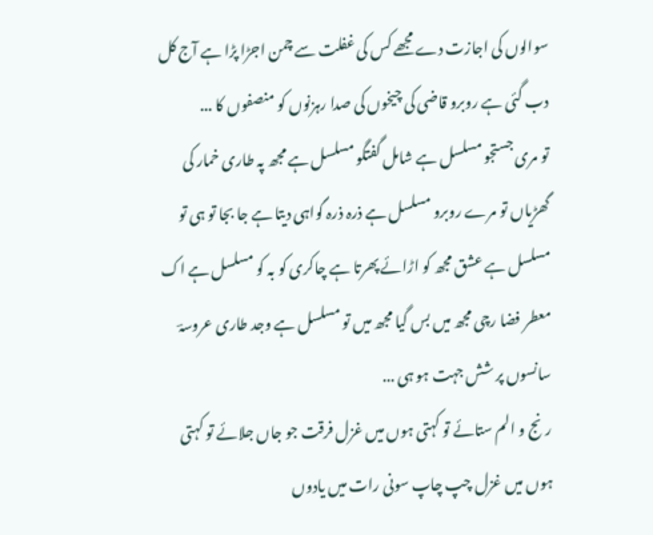سوالوں کی اجازت دے مجھے کس کی غفلت سے چمن اجڑا پڑا ہے آج کل دب گئی ہے روبرو قاضی کی چیخوں کی صدا رہزنوں کو منصفوں کا ...
تو مری جستجو مسلسل ہے شامل گفتگو مسلسل ہے مجھ پہ طاری خمار کی گھڑیاں تو مرے روبرو مسلسل ہے ذرہ ذرہ گواہی دیتا ہے جا بجا تو ہی تو مسلسل ہے عشق مجھ کو اڑائے پھرتا ہے چاکری کو بہ کو مسلسل ہے اک معطر فضا رچی مجھ میں بس گیا مجھ میں تو مسلسل ہے وجد طاری عروسہؔ سانسوں پر شش جہت ہو ہی ...
رنج و الم ستائے تو کہتی ہوں میں غزل فرقت جو جاں جلائے تو کہتی ہوں میں غزل چپ چاپ سونی رات میں یادوں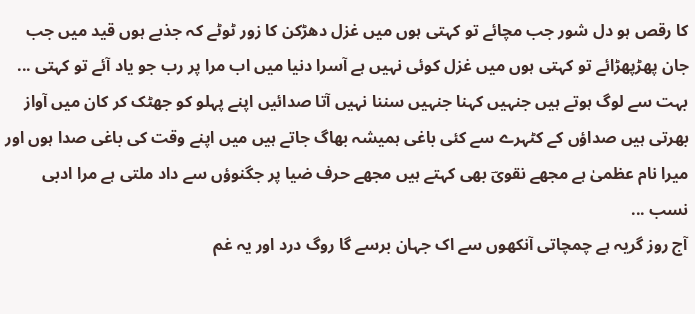کا رقص ہو دل شور جب مچائے تو کہتی ہوں میں غزل دھڑکن کا زور ٹوٹے کہ جذبے ہوں قید میں جب جان پھڑپھڑائے تو کہتی ہوں میں غزل کوئی نہیں ہے آسرا دنیا میں اب مرا پر رب جو یاد آئے تو کہتی ...
بہت سے لوگ ہوتے ہیں جنہیں کہنا جنہیں سننا نہیں آتا صدائیں اپنے پہلو کو جھٹک کر کان میں آواز بھرتی ہیں صداؤں کے کٹہرے سے کئی باغی ہمیشہ بھاگ جاتے ہیں میں اپنے وقت کی باغی صدا ہوں اور میرا نام عظمیٰ ہے مجھے نقویؔ بھی کہتے ہیں مجھے حرف ضیا پر جگنوؤں سے داد ملتی ہے مرا ادبی نسب ...
آج روز گریہ ہے چمچاتی آنکھوں سے اک جہان برسے گا روگ درد اور یہ غم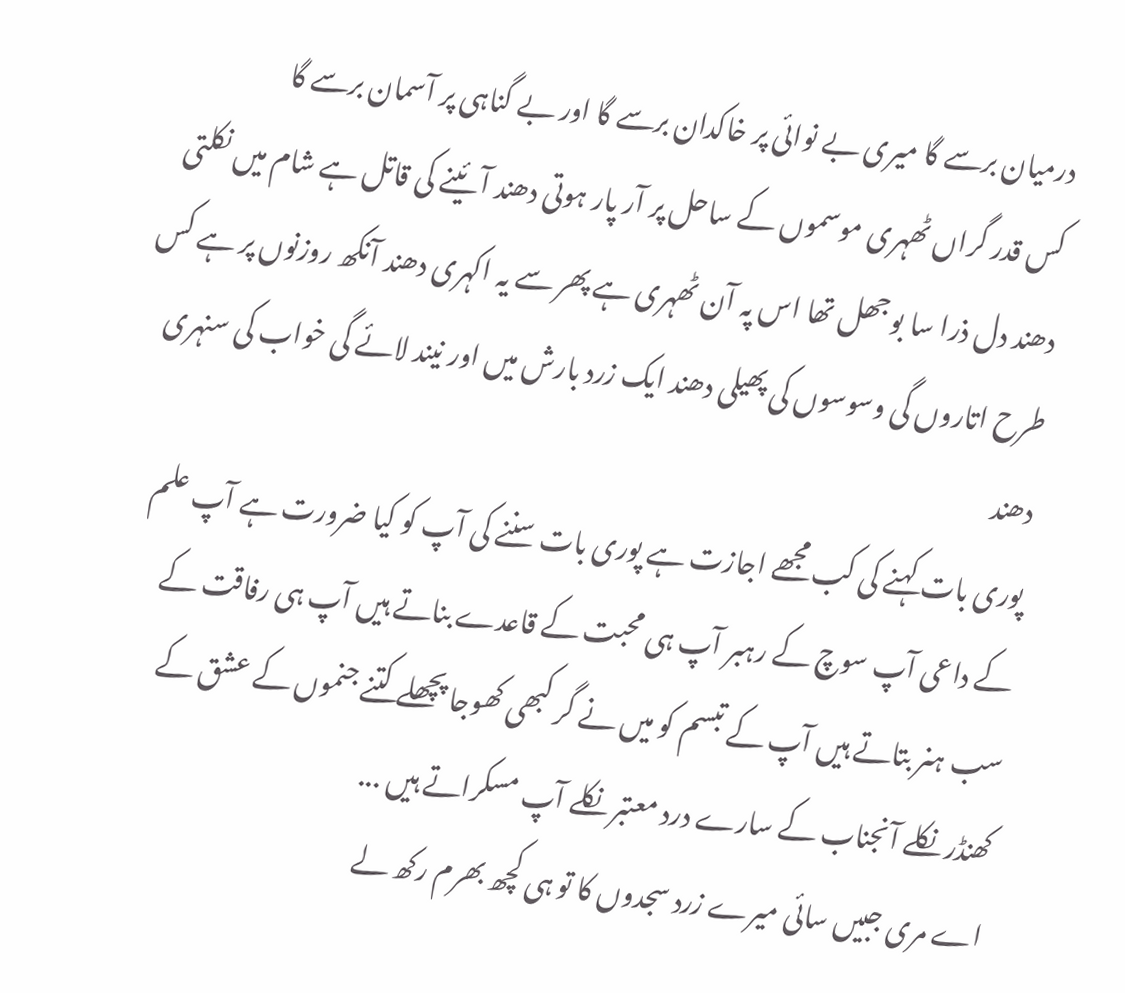درمیان برسے گا میری بے نوائی پر خاکدان برسے گا اور بے گناہی پر آسمان برسے گا
کس قدر گراں ٹھہری موسموں کے ساحل پر آر پار ہوتی دھند آئینے کی قاتل ہے شام میں نکلتی دھند دل ذرا سا بوجھل تھا اس پہ آن ٹھہری ہے پھر سے یہ اکہری دھند آنکھ روزنوں پر ہے کس طرح اتاروں گی وسوسوں کی پھیلی دھند ایک زرد بارش میں اور نیند لائے گی خواب کی سنہری دھند
پوری بات کہنے کی کب مجھے اجازت ہے پوری بات سننے کی آپ کو کیا ضرورت ہے آپ علم کے داعی آپ سوچ کے رہبر آپ ہی محبت کے قاعدے بناتے ہیں آپ ہی رفاقت کے سب ہنر بتاتے ہیں آپ کے تبسم کو میں نے گر کبھی کھوجا پچھلے کتنے جنموں کے عشق کے کھنڈر نکلے آنجناب کے سارے درد معتبر نکلے آپ مسکراتے ہیں ...
اے مری جبیں سائی میرے زرد سجدوں کا تو ہی کچھ بھرم رکھ لے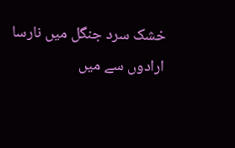خشک سرد جنگل میں نارسا ارادوں سے میں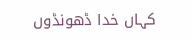کہاں خدا ڈھونڈوں